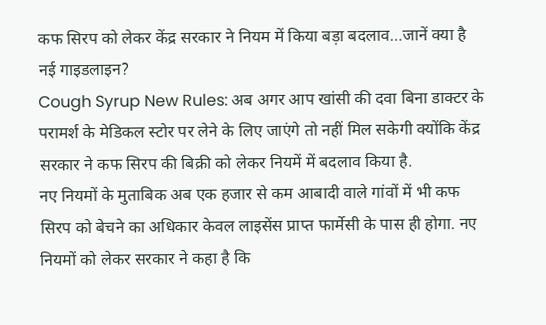कफ सिरप को लेकर केंद्र सरकार ने नियम में किया बड़ा बदलाव…जानें क्या है नई गाइडलाइन?
Cough Syrup New Rules: अब अगर आप खांसी की दवा बिना डाक्टर के परामर्श के मेडिकल स्टोर पर लेने के लिए जाएंगे तो नहीं मिल सकेगी क्योंकि केंद्र सरकार ने कफ सिरप की बिक्री को लेकर नियमें में बदलाव किया है.
नए नियमों के मुताबिक अब एक हजार से कम आबादी वाले गांवों में भी कफ सिरप को बेचने का अधिकार केवल लाइसेंस प्राप्त फार्मेसी के पास ही होगा. नए नियमों को लेकर सरकार ने कहा है कि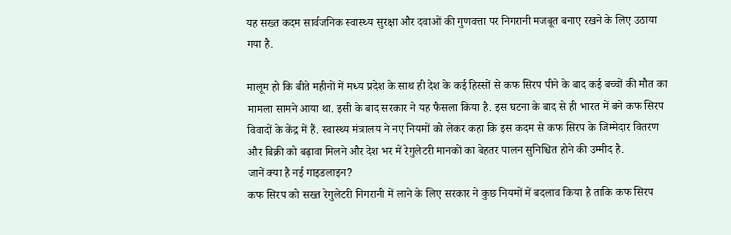यह सख्त कदम सार्वजनिक स्वास्थ्य सुरक्षा और दवाओं की गुणवत्ता पर निगरानी मजबूत बनाए रखने के लिए उठाया गया है.

मालूम हो कि बीते महीनों में मध्य प्रदेश के साथ ही देश के कई हिस्सों से कफ सिरप पीने के बाद कई बच्चों की मौत का मामला सामने आया था. इसी के बाद सरकार ने यह फैसला किया है. इस घटना के बाद से ही भारत में बने कफ सिरप विवादों के केंद्र में हैं. स्वास्थ्य मंत्रालय ने नए नियमों को लेकर कहा कि इस कदम से कफ सिरप के जिम्मेदार वितरण और बिक्री को बढ़ावा मिलने और देश भर में रेगुलेटरी मानकों का बेहतर पालन सुनिश्चित होने की उम्मीद है.
जानें क्या है नई गाइडलाइन?
कफ सिरप को सख्त रेगुलेटरी निगरानी में लाने के लिए सरकार ने कुछ नियमों में बदलाव किया है ताकि कफ सिरप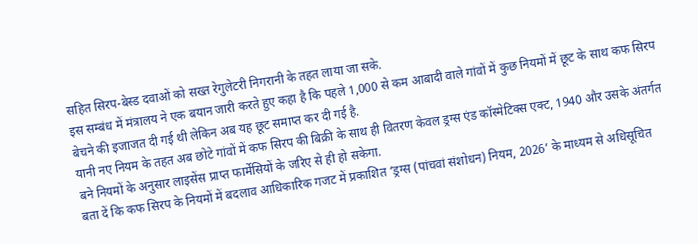सहित सिरप-बेस्ड दवाओं को सख्त रेगुलेटरी निगरानी के तहत लाया जा सके.
इस सम्बंध में मंत्रालय ने एक बयान जारी करते हुए कहा है कि पहले 1,000 से कम आबादी वाले गांवों में कुछ नियमों में छूट के साथ कफ सिरप बेचने की इजाजत दी गई थी लेकिन अब यह छूट समाप्त कर दी गई है.
यानी नए नियम के तहत अब छोटे गांवों में कफ सिरप की बिक्री के साथ ही वितरण केवल ड्रग्स एंड कॉस्मेटिक्स एक्ट, 1940 और उसके अंतर्गत बने नियमों के अनुसार लाइसेंस प्राप्त फार्मेसियों के जरिए से ही हो सकेगा.
बता दें कि कफ सिरप के नियमों में बदलाव आधिकारिक गजट में प्रकाशित ‘ड्रग्स (पांचवां संशोधन) नियम, 2026’ के माध्यम से अधिसूचित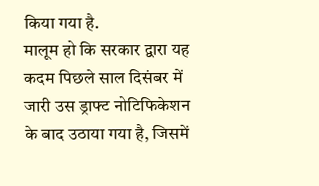किया गया है.
मालूम हो कि सरकार द्वारा यह कदम पिछले साल दिसंबर में जारी उस ड्राफ्ट नोटिफिकेशन के बाद उठाया गया है, जिसमें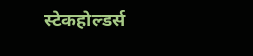स्टेकहोल्डर्स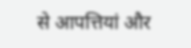से आपत्तियां और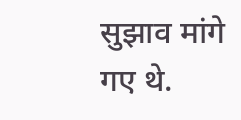सुझाव मांगे गए थे.